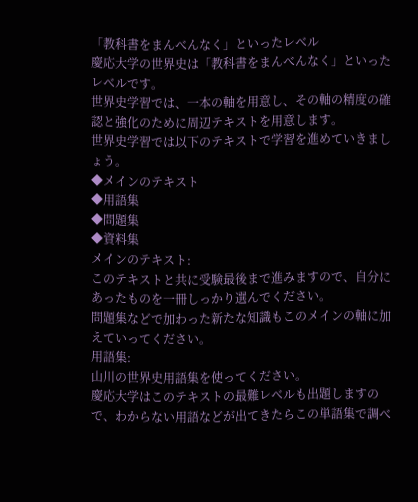「教科書をまんべんなく」といったレベル
慶応大学の世界史は「教科書をまんべんなく」といったレベルです。
世界史学習では、一本の軸を用意し、その軸の精度の確認と強化のために周辺テキストを用意します。
世界史学習では以下のテキストで学習を進めていきましょう。
◆メインのテキスト
◆用語集
◆問題集
◆資料集
メインのテキスト:
このテキストと共に受験最後まで進みますので、自分にあったものを一冊しっかり選んでください。
問題集などで加わった新たな知識もこのメインの軸に加えていってください。
用語集:
山川の世界史用語集を使ってください。
慶応大学はこのテキストの最難レベルも出題しますので、わからない用語などが出てきたらこの単語集で調べ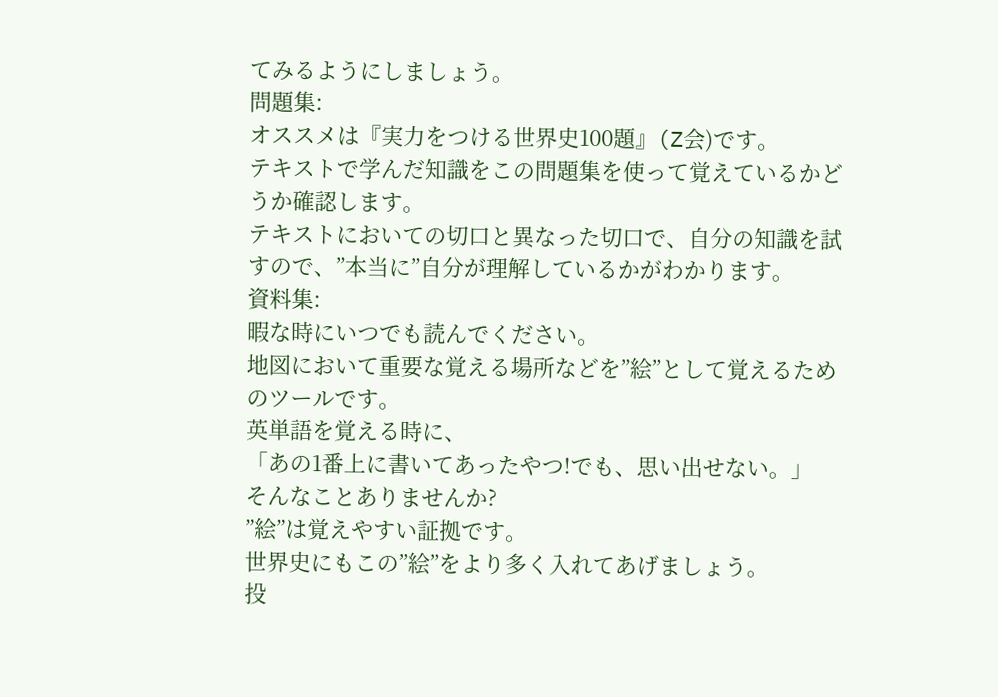てみるようにしましょう。
問題集:
オススメは『実力をつける世界史100題』(Z会)です。
テキストで学んだ知識をこの問題集を使って覚えているかどうか確認します。
テキストにおいての切口と異なった切口で、自分の知識を試すので、”本当に”自分が理解しているかがわかります。
資料集:
暇な時にいつでも読んでください。
地図において重要な覚える場所などを”絵”として覚えるためのツールです。
英単語を覚える時に、
「あの1番上に書いてあったやつ!でも、思い出せない。」
そんなことありませんか?
”絵”は覚えやすい証拠です。
世界史にもこの”絵”をより多く入れてあげましょう。
投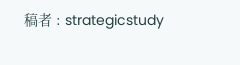稿者 : strategicstudy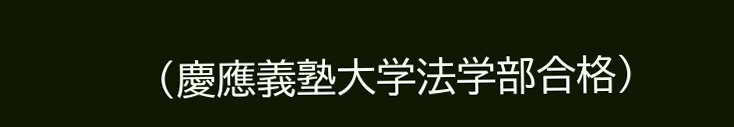(慶應義塾大学法学部合格)